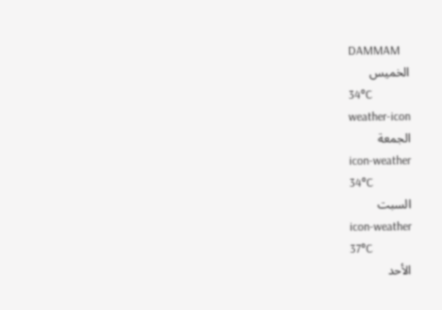DAMMAM
الخميس
34°C
weather-icon
الجمعة
icon-weather
34°C
السبت
icon-weather
37°C
الأحد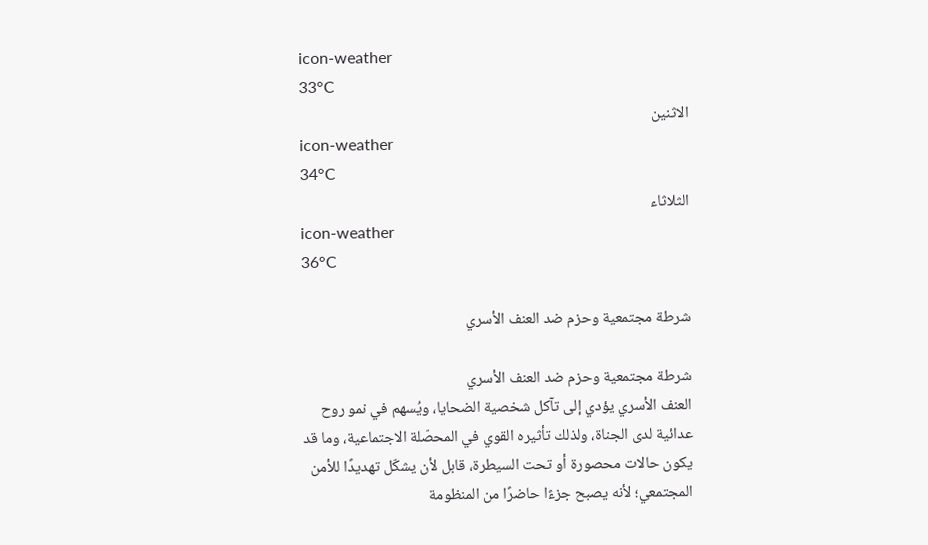icon-weather
33°C
الاثنين
icon-weather
34°C
الثلاثاء
icon-weather
36°C

شرطة مجتمعية وحزم ضد العنف الأسري

شرطة مجتمعية وحزم ضد العنف الأسري
العنف الأسري يؤدي إلى تآكل شخصية الضحايا، ويُسهم في نمو روح عدائية لدى الجناة، ولذلك تأثيره القوي في المحصّلة الاجتماعية، وما قد يكون حالات محصورة أو تحت السيطرة، قابل لأن يشكّل تهديدًا للأمن المجتمعي؛ لأنه يصبح جزءًا حاضرًا من المنظومة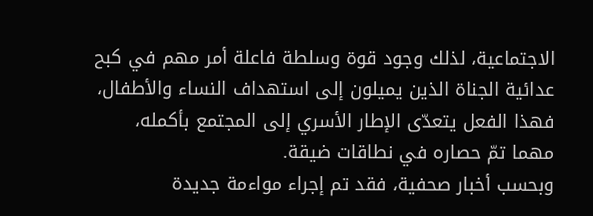الاجتماعية، لذلك وجود قوة وسلطة فاعلة أمر مهم في كبح عدائية الجناة الذين يميلون إلى استهداف النساء والأطفال، فهذا الفعل يتعدّى الإطار الأسري إلى المجتمع بأكمله، مهما تمّ حصاره في نطاقات ضيقة.
وبحسب أخبار صحفية، فقد تم إجراء مواءمة جديدة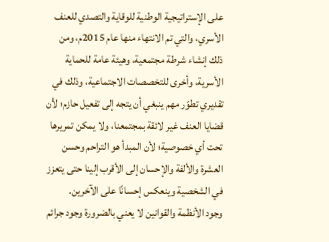على الإستراتيجية الوطنية للوقاية والتصدي للعنف الأسري، والتي تم الانتهاء منها عام 2015م، ومن ذلك إنشاء شرطة مجتمعية، وهيئة عامة للحماية الأسرية، وأخرى للتخصصات الاجتماعية، وذلك في تقديري تطوّر مهم ينبغي أن يتجه إلى تفعيل حازم؛ لأن قضايا العنف غير لائقة بمجتمعنا، ولا يمكن تمريرها تحت أي خصوصية؛ لأن المبدأ هو التراحم وحسن العشرة والألفة والإحسان إلى الأقرب إلينا حتى يتعزز في الشخصية وينعكس إحسانًا على الآخرين.
وجود الأنظمة والقوانين لا يعني بالضرورة وجود جرائم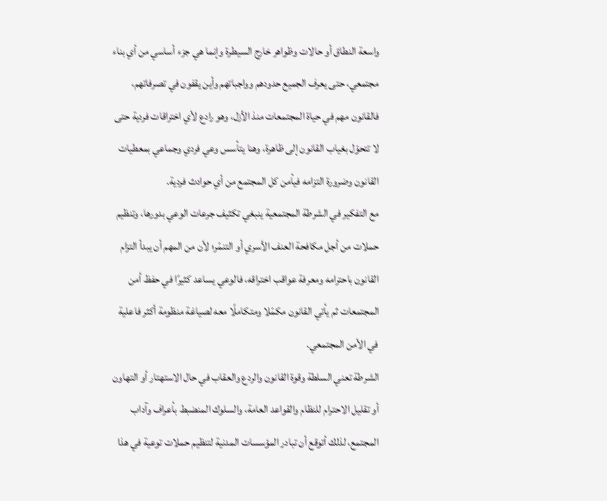واسعة النطاق أو حالات وظواهر خارج السيطرة وإنما هي جزء أساسي من أي بناء مجتمعي، حتى يعرف الجميع حدودهم وواجباتهم وأين يقفون في تصرفاتهم، فالقانون مهم في حياة المجتمعات منذ الأزل، وهو رادع لأي اختراقات فردية حتى لا تتحوّل بغياب القانون إلى ظاهرة، وهنا يتأسس وعي فردي وجماعي بمعطيات القانون وضرورة التزامه فيأمن كل المجتمع من أي حوادث فردية.
مع التفكير في الشرطة المجتمعية ينبغي تكثيف جرعات الوعي بدورها، وتنظيم حملات من أجل مكافحة العنف الأسري أو التنمّر؛ لأن من المهم أن يبدأ التزام القانون باحترامه ومعرفة عواقب اختراقه، فالوعي يساعد كثيرًا في حفظ أمن المجتمعات ثم يأتي القانون مكمّلا ومتكاملًا معه لصياغة منظومة أكثر فاعلية في الأمن المجتمعي.
الشرطة تعني السلطة وقوة القانون والردع والعقاب في حال الاستهتار أو التهاون أو تقليل الاحترام للنظام والقواعد العامة، والسلوك المنضبط بأعراف وآداب المجتمع، لذلك أتوقع أن تبادر المؤسسات المدنية لتنظيم حملات توعية في هذا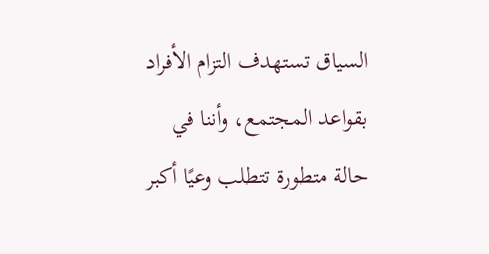السياق تستهدف التزام الأفراد بقواعد المجتمع، وأننا في حالة متطورة تتطلب وعيًا أكبر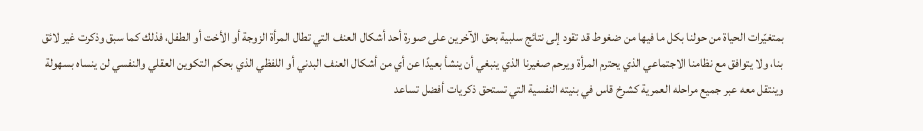بمتغيّرات الحياة من حولنا بكل ما فيها من ضغوط قد تقود إلى نتائج سلبية بحق الآخرين على صورة أحد أشكال العنف التي تطال المرأة الزوجة أو الأخت أو الطفل، فذلك كما سبق وذكرت غير لائق بنا، ولا يتوافق مع نظامنا الاجتماعي الذي يحترم المرأة ويرحم صغيرنا الذي ينبغي أن ينشأ بعيدًا عن أي من أشكال العنف البدني أو اللفظي الذي بحكم التكوين العقلي والنفسي لن ينساه بسهولة وينتقل معه عبر جميع مراحله العمرية كشرخ قاس في بنيته النفسية التي تستحق ذكريات أفضل تساعد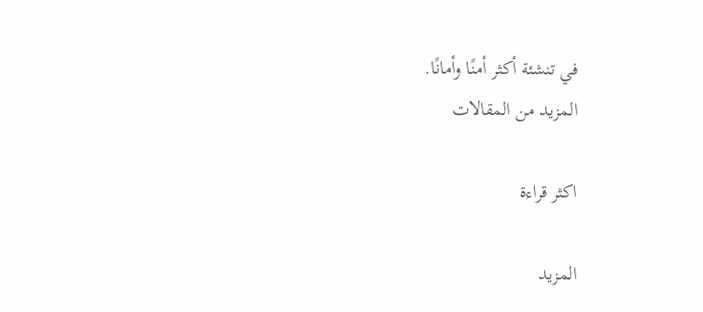في تنشئة أكثر أمنًا وأمانًا.
المزيد من المقالات

اكثر قراءة

المزيد